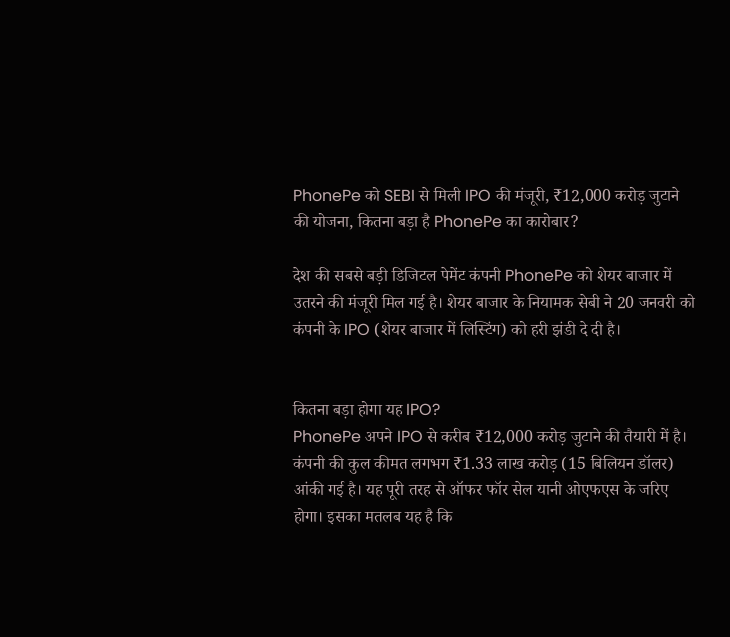PhonePe को SEBI से मिली IPO की मंजूरी, ₹12,000 करोड़ जुटाने की योजना, कितना बड़ा है PhonePe का कारोबार?

देश की सबसे बड़ी डिजिटल पेमेंट कंपनी PhonePe को शेयर बाजार में उतरने की मंजूरी मिल गई है। शेयर बाजार के नियामक सेबी ने 20 जनवरी को कंपनी के IPO (शेयर बाजार में लिस्टिंग) को हरी झंडी दे दी है।


कितना बड़ा होगा यह IPO?
PhonePe अपने IPO से करीब ₹12,000 करोड़ जुटाने की तैयारी में है। कंपनी की कुल कीमत लगभग ₹1.33 लाख करोड़ (15 बिलियन डॉलर) आंकी गई है। यह पूरी तरह से ऑफर फॉर सेल यानी ओएफएस के जरिए होगा। इसका मतलब यह है कि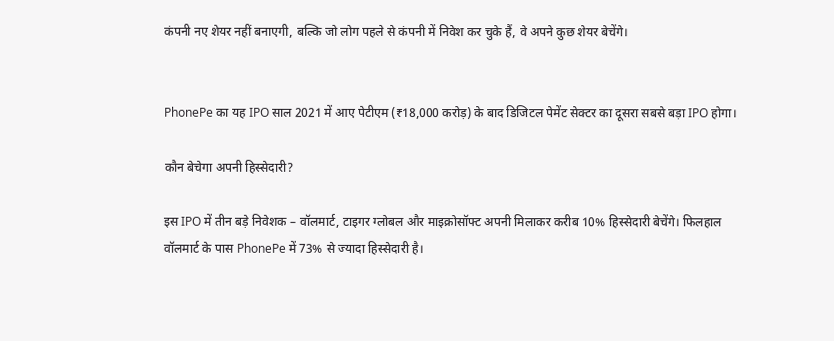कंपनी नए शेयर नहीं बनाएगी, बल्कि जो लोग पहले से कंपनी में निवेश कर चुके हैं, वे अपने कुछ शेयर बेचेंगे।


PhonePe का यह IPO साल 2021 में आए पेटीएम (₹18,000 करोड़) के बाद डिजिटल पेमेंट सेक्टर का दूसरा सबसे बड़ा IPO होगा।

कौन बेचेगा अपनी हिस्सेदारी?

इस IPO में तीन बड़े निवेशक – वॉलमार्ट, टाइगर ग्लोबल और माइक्रोसॉफ्ट अपनी मिलाकर करीब 10% हिस्सेदारी बेचेंगे। फिलहाल वॉलमार्ट के पास PhonePe में 73% से ज्यादा हिस्सेदारी है।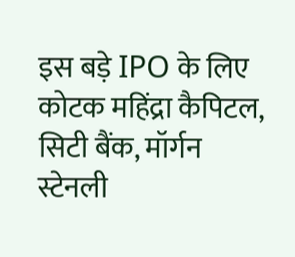इस बड़े IPO के लिए कोटक महिंद्रा कैपिटल, सिटी बैंक, मॉर्गन स्टेनली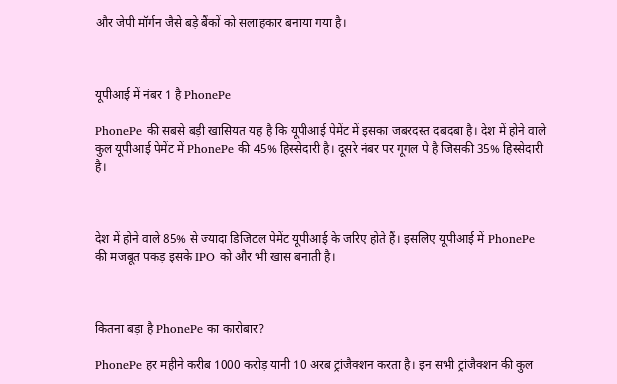और जेपी मॉर्गन जैसे बड़े बैंकों को सलाहकार बनाया गया है।



यूपीआई में नंबर 1 है PhonePe

PhonePe की सबसे बड़ी खासियत यह है कि यूपीआई पेमेंट में इसका जबरदस्त दबदबा है। देश में होने वाले कुल यूपीआई पेमेंट में PhonePe की 45% हिस्सेदारी है। दूसरे नंबर पर गूगल पे है जिसकी 35% हिस्सेदारी है।



देश में होने वाले 85% से ज्यादा डिजिटल पेमेंट यूपीआई के जरिए होते हैं। इसलिए यूपीआई में PhonePe की मजबूत पकड़ इसके IPO को और भी खास बनाती है।



कितना बड़ा है PhonePe का कारोबार?

PhonePe हर महीने करीब 1000 करोड़ यानी 10 अरब ट्रांजैक्शन करता है। इन सभी ट्रांजैक्शन की कुल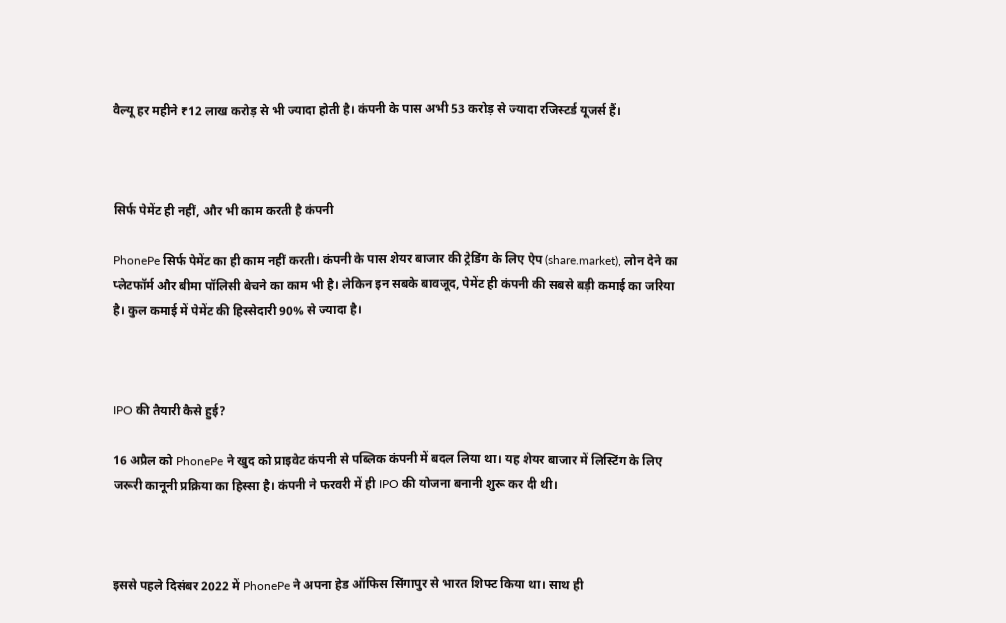वैल्यू हर महीने ₹12 लाख करोड़ से भी ज्यादा होती है। कंपनी के पास अभी 53 करोड़ से ज्यादा रजिस्टर्ड यूजर्स हैं।



सिर्फ पेमेंट ही नहीं, और भी काम करती है कंपनी

PhonePe सिर्फ पेमेंट का ही काम नहीं करती। कंपनी के पास शेयर बाजार की ट्रेडिंग के लिए ऐप (share.market), लोन देने का प्लेटफॉर्म और बीमा पॉलिसी बेचने का काम भी है। लेकिन इन सबके बावजूद, पेमेंट ही कंपनी की सबसे बड़ी कमाई का जरिया है। कुल कमाई में पेमेंट की हिस्सेदारी 90% से ज्यादा है।



IPO की तैयारी कैसे हुई?

16 अप्रैल को PhonePe ने खुद को प्राइवेट कंपनी से पब्लिक कंपनी में बदल लिया था। यह शेयर बाजार में लिस्टिंग के लिए जरूरी कानूनी प्रक्रिया का हिस्सा है। कंपनी ने फरवरी में ही IPO की योजना बनानी शुरू कर दी थी।



इससे पहले दिसंबर 2022 में PhonePe ने अपना हेड ऑफिस सिंगापुर से भारत शिफ्ट किया था। साथ ही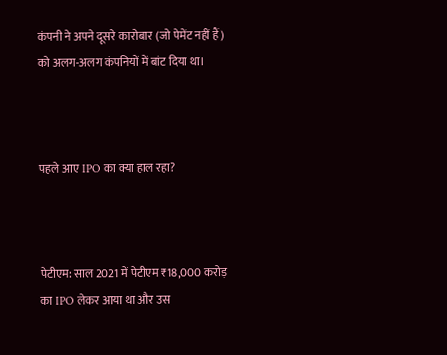कंपनी ने अपने दूसरे कारोबार (जो पेमेंट नहीं हैं) को अलग-अलग कंपनियों में बांट दिया था।



पहले आए IPO का क्या हाल रहा?



पेटीएम: साल 2021 में पेटीएम ₹18,000 करोड़ का IPO लेकर आया था और उस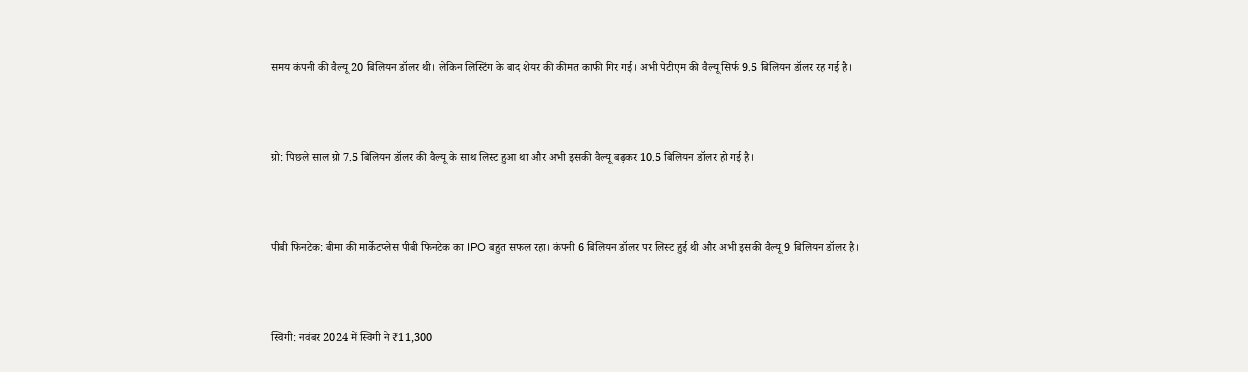समय कंपनी की वैल्यू 20 बिलियन डॉलर थी। लेकिन लिस्टिंग के बाद शेयर की कीमत काफी गिर गई। अभी पेटीएम की वैल्यू सिर्फ 9.5 बिलियन डॉलर रह गई है।



ग्रो: पिछले साल ग्रो 7.5 बिलियन डॉलर की वैल्यू के साथ लिस्ट हुआ था और अभी इसकी वैल्यू बढ़कर 10.5 बिलियन डॉलर हो गई है।



पीबी फिनटेक: बीमा की मार्केटप्लेस पीबी फिनटेक का IPO बहुत सफल रहा। कंपनी 6 बिलियन डॉलर पर लिस्ट हुई थी और अभी इसकी वैल्यू 9 बिलियन डॉलर है।



स्विगी: नवंबर 2024 में स्विगी ने ₹11,300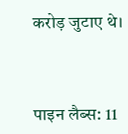करोड़ जुटाए थे।



पाइन लैब्स: 11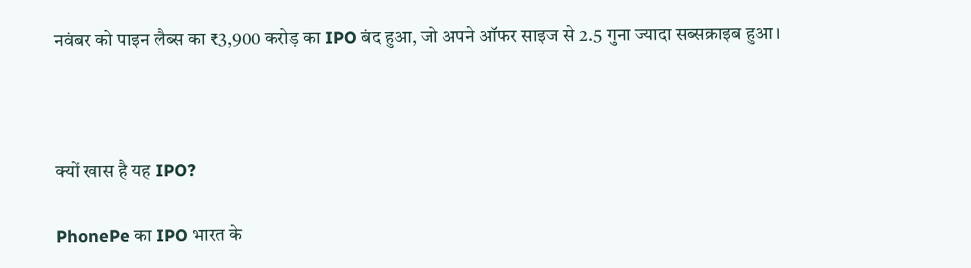नवंबर को पाइन लैब्स का ₹3,900 करोड़ का IPO बंद हुआ, जो अपने ऑफर साइज से 2.5 गुना ज्यादा सब्सक्राइब हुआ।



क्यों खास है यह IPO?

PhonePe का IPO भारत के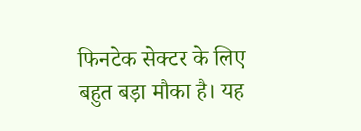फिनटेक सेक्टर के लिए बहुत बड़ा मौका है। यह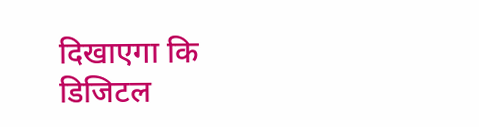दिखाएगा कि डिजिटल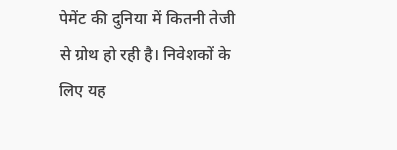पेमेंट की दुनिया में कितनी तेजी से ग्रोथ हो रही है। निवेशकों के लिए यह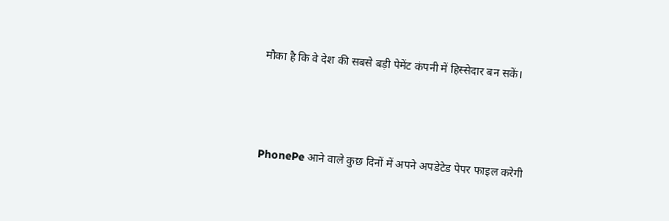मौका है कि वे देश की सबसे बड़ी पेमेंट कंपनी में हिस्सेदार बन सकें।



PhonePe आने वाले कुछ दिनों में अपने अपडेटेड पेपर फाइल करेगी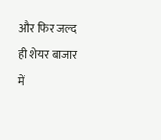और फिर जल्द ही शेयर बाजार में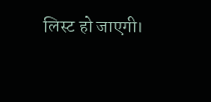लिस्ट हो जाएगी।